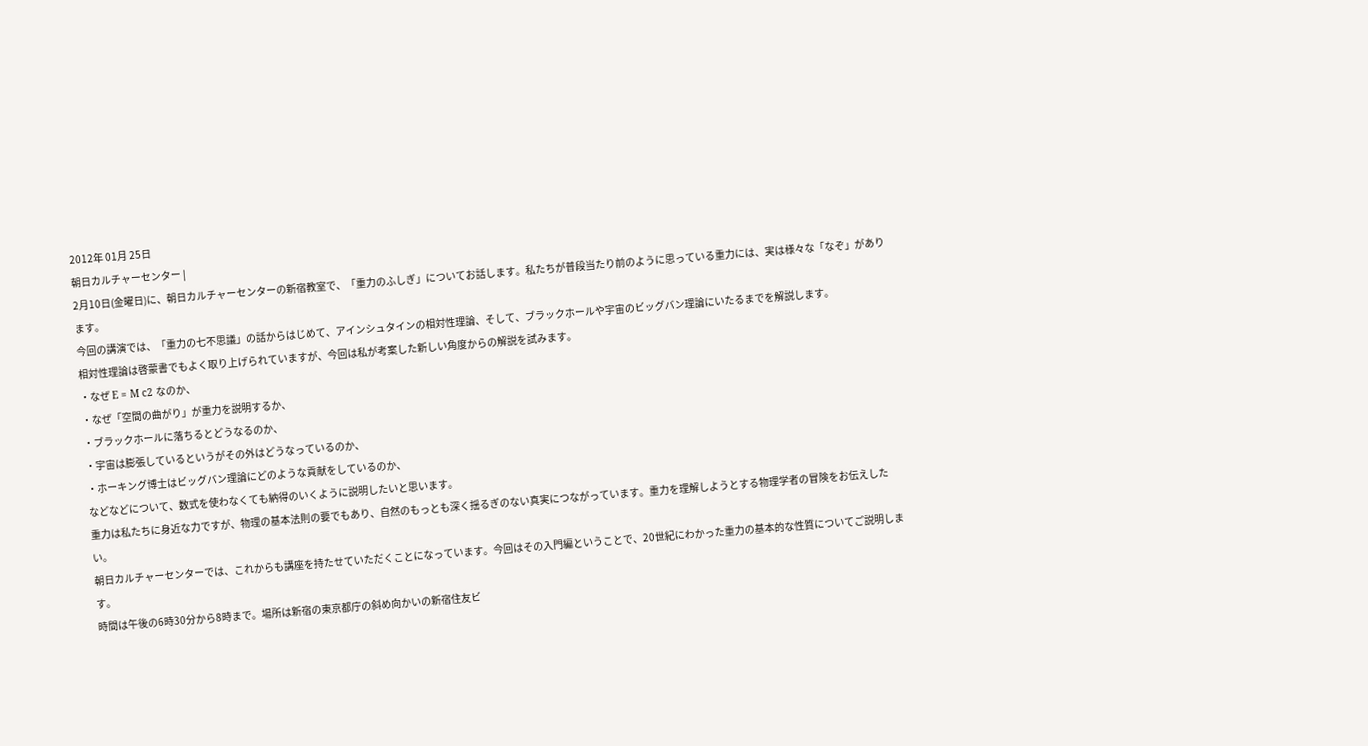2012年 01月 25日
朝日カルチャーセンター |
2月10日(金曜日)に、朝日カルチャーセンターの新宿教室で、「重力のふしぎ」についてお話します。私たちが普段当たり前のように思っている重力には、実は様々な「なぞ」があります。
今回の講演では、「重力の七不思議」の話からはじめて、アインシュタインの相対性理論、そして、ブラックホールや宇宙のビッグバン理論にいたるまでを解説します。
相対性理論は啓蒙書でもよく取り上げられていますが、今回は私が考案した新しい角度からの解説を試みます。
・なぜ E = M c2 なのか、
・なぜ「空間の曲がり」が重力を説明するか、
・ブラックホールに落ちるとどうなるのか、
・宇宙は膨張しているというがその外はどうなっているのか、
・ホーキング博士はビッグバン理論にどのような貢献をしているのか、
などなどについて、数式を使わなくても納得のいくように説明したいと思います。
重力は私たちに身近な力ですが、物理の基本法則の要でもあり、自然のもっとも深く揺るぎのない真実につながっています。重力を理解しようとする物理学者の冒険をお伝えしたい。
朝日カルチャーセンターでは、これからも講座を持たせていただくことになっています。今回はその入門編ということで、20世紀にわかった重力の基本的な性質についてご説明します。
時間は午後の6時30分から8時まで。場所は新宿の東京都庁の斜め向かいの新宿住友ビ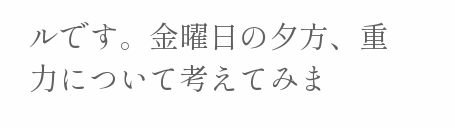ルです。金曜日の夕方、重力について考えてみま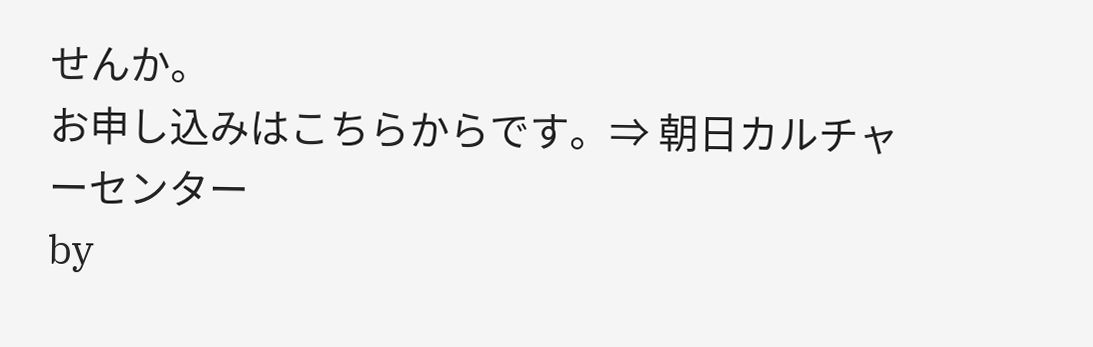せんか。
お申し込みはこちらからです。⇒ 朝日カルチャーセンター
by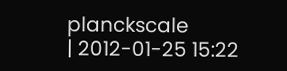planckscale
| 2012-01-25 15:22